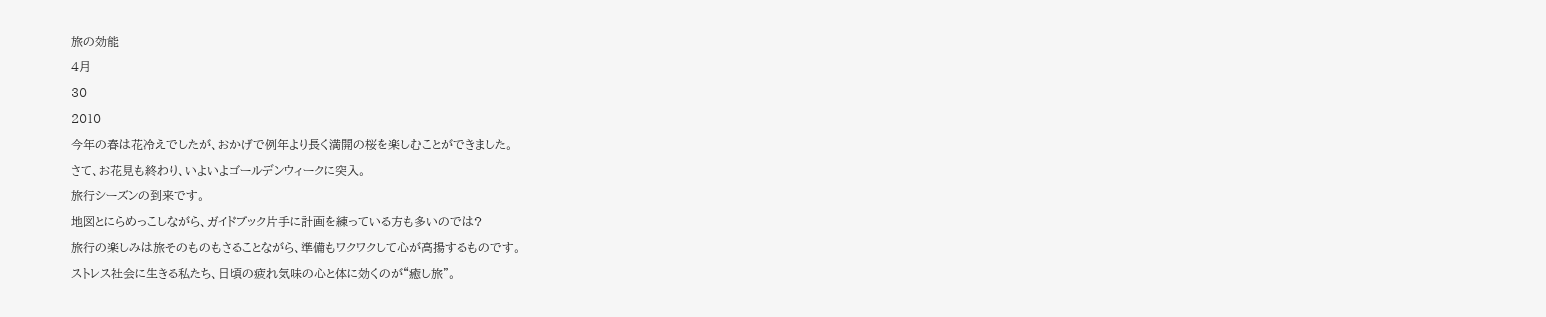旅の効能
4月
30
2010
今年の春は花冷えでしたが、おかげで例年より長く満開の桜を楽しむことができました。
さて、お花見も終わり、いよいよゴールデンウィークに突入。
旅行シーズンの到来です。
地図とにらめっこしながら、ガイドブック片手に計画を練っている方も多いのでは?
旅行の楽しみは旅そのものもさることながら、準備もワクワクして心が高揚するものです。
ストレス社会に生きる私たち、日頃の疲れ気味の心と体に効くのが“癒し旅”。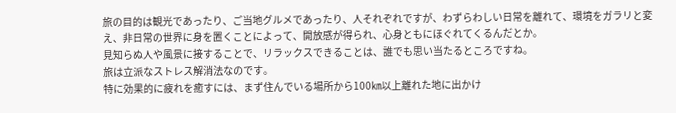旅の目的は観光であったり、ご当地グルメであったり、人それぞれですが、わずらわしい日常を離れて、環境をガラリと変え、非日常の世界に身を置くことによって、開放感が得られ、心身ともにほぐれてくるんだとか。
見知らぬ人や風景に接することで、リラックスできることは、誰でも思い当たるところですね。
旅は立派なストレス解消法なのです。
特に効果的に疲れを癒すには、まず住んでいる場所から100㎞以上離れた地に出かけ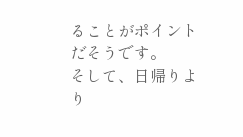ることがポイントだそうです。
そして、日帰りより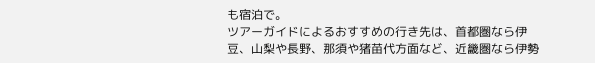も宿泊で。
ツアーガイドによるおすすめの行き先は、首都圏なら伊豆、山梨や長野、那須や猪苗代方面など、近畿圏なら伊勢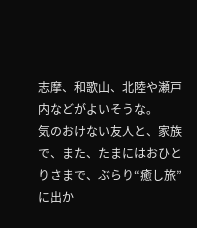志摩、和歌山、北陸や瀬戸内などがよいそうな。
気のおけない友人と、家族で、また、たまにはおひとりさまで、ぶらり“癒し旅”に出か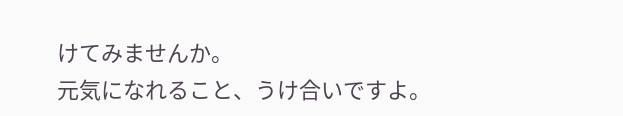けてみませんか。
元気になれること、うけ合いですよ。